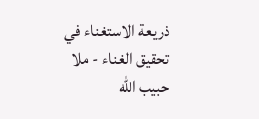ذريعة الاستغناء في تحقيق الغناء - ملا حبيب الله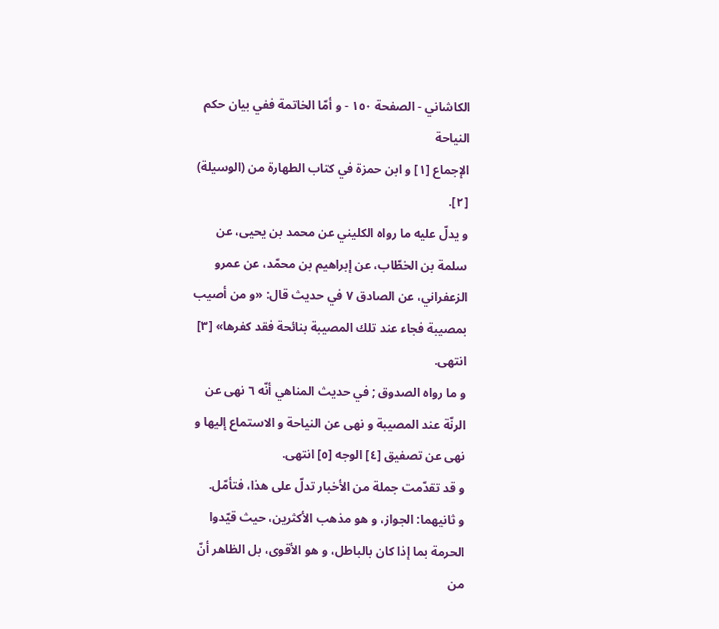الكاشاني - الصفحة ١٥٠ - و أمّا الخاتمة ففي بيان حكم النياحة
الإجماع [١] و ابن حمزة في كتاب الطهارة من (الوسيلة) [٢].
و يدلّ عليه ما رواه الكليني عن محمد بن يحيى، عن سلمة بن الخطّاب، عن إبراهيم بن محمّد، عن عمرو الزعفراني، عن الصادق ٧ في حديث قال: «و من أصيب بمصيبة فجاء عند تلك المصيبة بنائحة فقد كفرها» [٣] انتهى.
و ما رواه الصدوق ; في حديث المناهي أنّه ٦ نهى عن الرنّة عند المصيبة و نهى عن النياحة و الاستماع إليها و نهى عن تصفيق [٤] الوجه [٥] انتهى.
و قد تقدّمت جملة من الأخبار تدلّ على هذا، فتأمّل.
و ثانيهما: الجواز، و هو مذهب الأكثرين، حيث قيّدوا الحرمة بما إذا كان بالباطل، و هو الأقوى، بل الظاهر أنّ من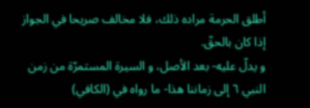أطلق الحرمة مراده ذلك، فلا مخالف صريحا في الجواز إذا كان بالحقّ.
و يدلّ عليه- بعد الأصل، و السيرة المستمرّة من زمن النبي ٦ إلى زماننا هذا- ما رواه في (الكافي)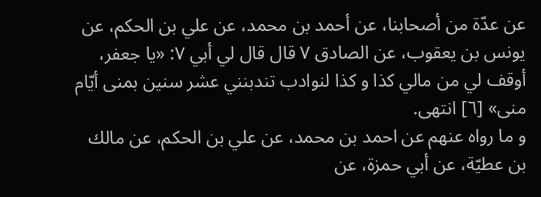عن عدّة من أصحابنا، عن أحمد بن محمد، عن علي بن الحكم، عن يونس بن يعقوب، عن الصادق ٧ قال قال لي أبي ٧: «يا جعفر، أوقف لي من مالي كذا و كذا لنوادب تندبنني عشر سنين بمنى أيّام منى» [٦] انتهى.
و ما رواه عنهم عن احمد بن محمد، عن علي بن الحكم، عن مالك بن عطيّة، عن أبي حمزة، عن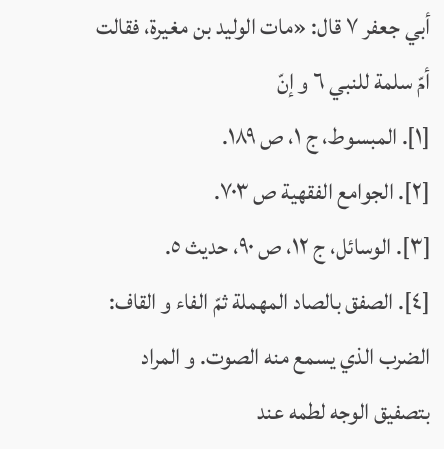أبي جعفر ٧ قال: «مات الوليد بن مغيرة، فقالت أمّ سلمة للنبي ٦ و إنّ
[١]. المبسوط، ج ١، ص ١٨٩.
[٢]. الجوامع الفقهية ص ٧٠٣.
[٣]. الوسائل، ج ١٢، ص ٩٠، حديث ٥.
[٤]. الصفق بالصاد المهملة ثمّ الفاء و القاف: الضرب الذي يسمع منه الصوت. و المراد بتصفيق الوجه لطمه عند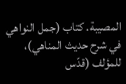المصيبة. كتاب (جمل النواهي في شرح حديث المناهي)، للمؤلف (قدّس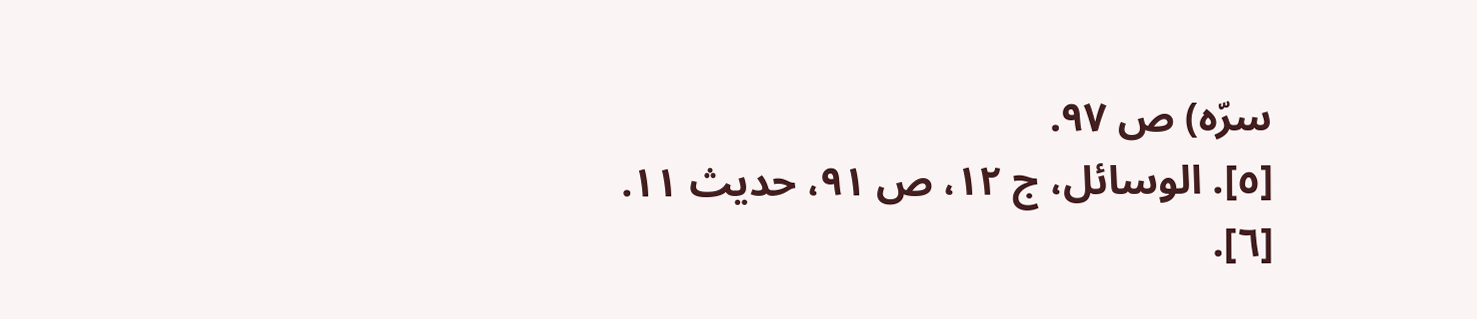سرّه) ص ٩٧.
[٥]. الوسائل، ج ١٢، ص ٩١، حديث ١١.
[٦].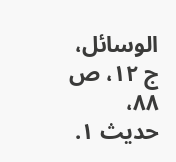الوسائل، ج ١٢، ص ٨٨، حديث ١.